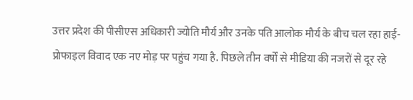उत्तर प्रदेश की पीसीएस अधिकारी ज्योति मौर्य और उनके पति आलोक मौर्य के बीच चल रहा हाई-प्रोफाइल विवाद एक नए मोड़ पर पहुंच गया है. पिछले तीन वर्षों से मीडिया की नजरों से दूर रहे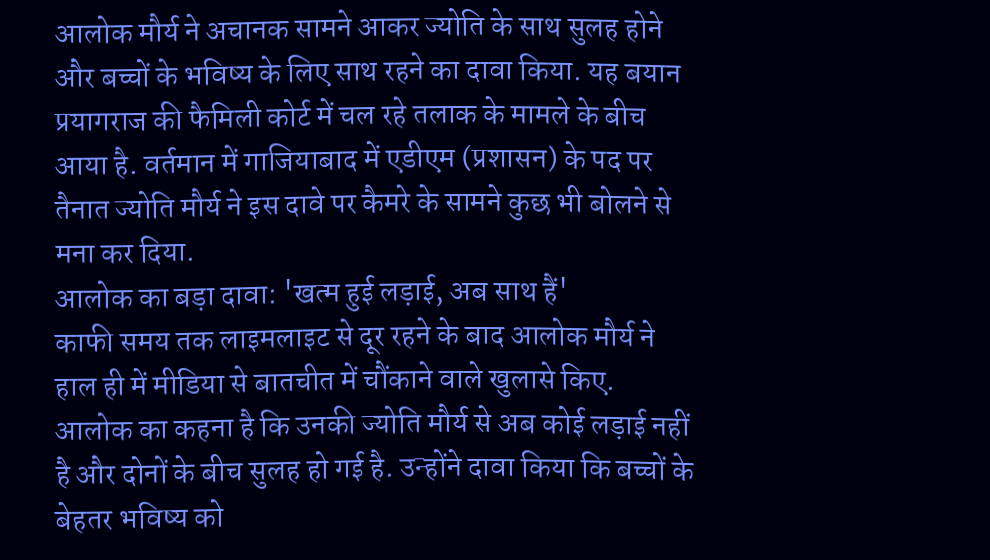आलोक मौर्य ने अचानक सामने आकर ज्योति के साथ सुलह होने और बच्चों के भविष्य के लिए साथ रहने का दावा किया. यह बयान प्रयागराज की फैमिली कोर्ट में चल रहे तलाक के मामले के बीच आया है. वर्तमान में गाजियाबाद में एडीएम (प्रशासन) के पद पर तैनात ज्योति मौर्य ने इस दावे पर कैमरे के सामने कुछ भी बोलने से मना कर दिया.
आलोक का बड़ा दावा: 'खत्म हुई लड़ाई, अब साथ हैं'
काफी समय तक लाइमलाइट से दूर रहने के बाद आलोक मौर्य ने हाल ही में मीडिया से बातचीत में चौंकाने वाले खुलासे किए. आलोक का कहना है कि उनकी ज्योति मौर्य से अब कोई लड़ाई नहीं है और दोनों के बीच सुलह हो गई है. उन्होंने दावा किया कि बच्चों के बेहतर भविष्य को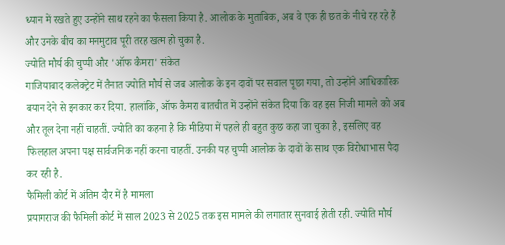ध्यान में रखते हुए उन्होंने साथ रहने का फैसला किया है. आलोक के मुताबिक, अब वे एक ही छत के नीचे रह रहे हैं और उनके बीच का मनमुटाव पूरी तरह खत्म हो चुका है.
ज्योति मौर्य की चुप्पी और 'ऑफ कैमरा' संकेत
गाजियाबाद कलेक्ट्रेट में तैनात ज्योति मौर्य से जब आलोक के इन दावों पर सवाल पूछा गया, तो उन्होंने आधिकारिक बयान देने से इनकार कर दिया. हालांकि, ऑफ कैमरा बातचीत में उन्होंने संकेत दिया कि वह इस निजी मामले को अब और तूल देना नहीं चाहतीं. ज्योति का कहना है कि मीडिया में पहले ही बहुत कुछ कहा जा चुका है, इसलिए वह फिलहाल अपना पक्ष सार्वजनिक नहीं करना चाहतीं. उनकी यह चुप्पी आलोक के दावों के साथ एक विरोधाभास पैदा कर रही है.
फैमिली कोर्ट में अंतिम दौर में है मामला
प्रयागराज की फैमिली कोर्ट में साल 2023 से 2025 तक इस मामले की लगातार सुनवाई होती रही. ज्योति मौर्य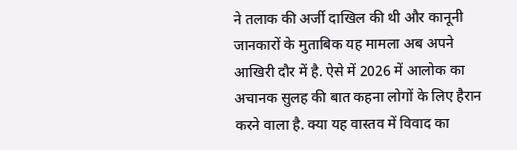ने तलाक की अर्जी दाखिल की थी और कानूनी जानकारों के मुताबिक यह मामला अब अपने आखिरी दौर में है. ऐसे में 2026 में आलोक का अचानक सुलह की बात कहना लोगों के लिए हैरान करने वाला है. क्या यह वास्तव में विवाद का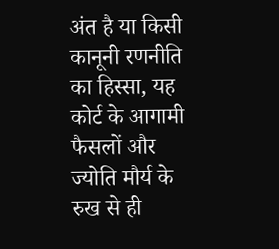अंत है या किसी कानूनी रणनीति का हिस्सा, यह कोर्ट के आगामी फैसलों और ज्योति मौर्य के रुख से ही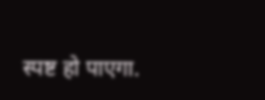स्पष्ट हो पाएगा.